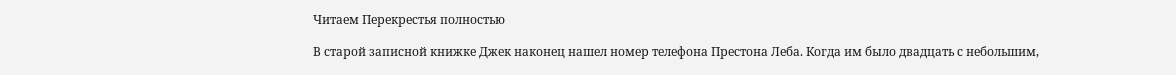Читаем Перекрестья полностью

В старой записной книжке Джек наконец нашел номер телефона Престона Леба. Когда им было двадцать с небольшим,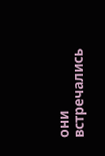они встречались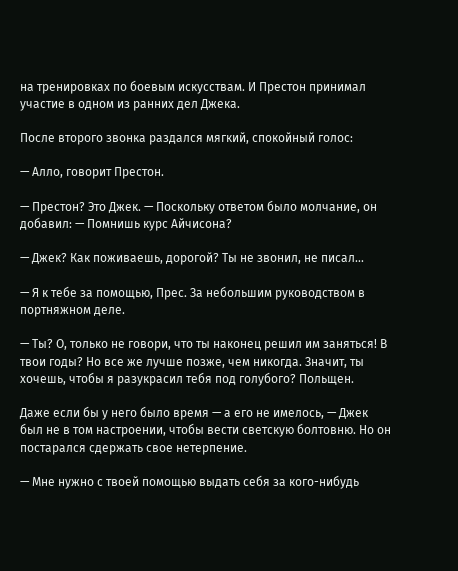на тренировках по боевым искусствам. И Престон принимал участие в одном из ранних дел Джека.

После второго звонка раздался мягкий, спокойный голос:

— Алло, говорит Престон.

— Престон? Это Джек. — Поскольку ответом было молчание, он добавил: — Помнишь курс Айчисона?

— Джек? Как поживаешь, дорогой? Ты не звонил, не писал...

— Я к тебе за помощью, Прес. За небольшим руководством в портняжном деле.

— Ты? О, только не говори, что ты наконец решил им заняться! В твои годы? Но все же лучше позже, чем никогда. Значит, ты хочешь, чтобы я разукрасил тебя под голубого? Польщен.

Даже если бы у него было время — а его не имелось, — Джек был не в том настроении, чтобы вести светскую болтовню. Но он постарался сдержать свое нетерпение.

— Мне нужно с твоей помощью выдать себя за кого-нибудь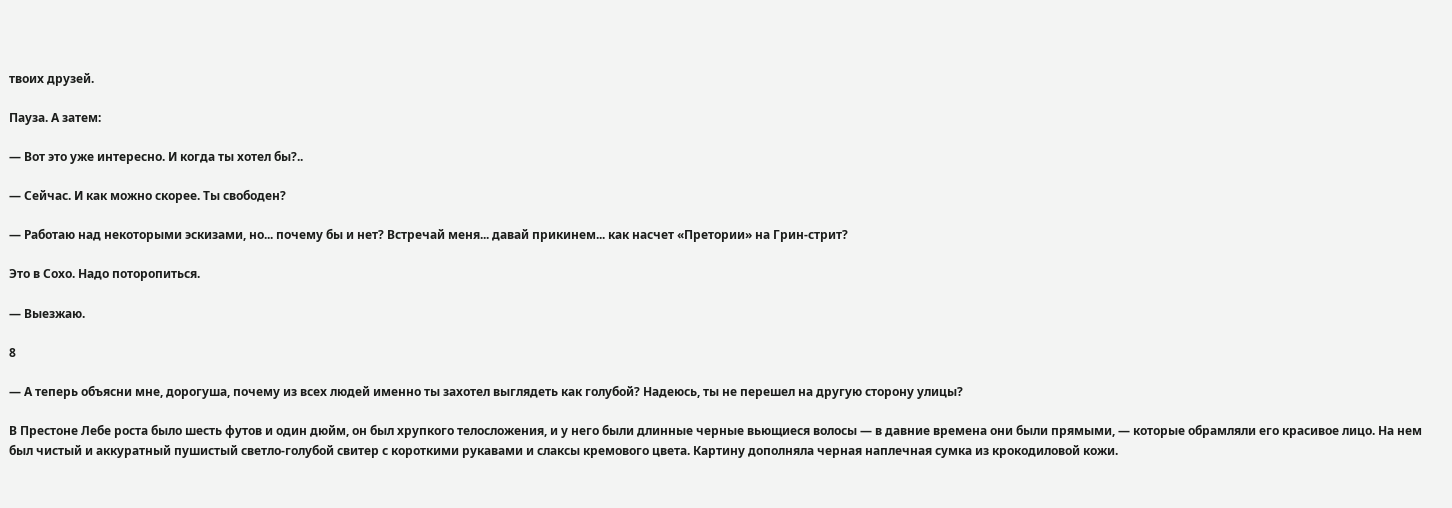твоих друзей.

Пауза. А затем:

— Вот это уже интересно. И когда ты хотел бы?..

— Сейчас. И как можно скорее. Ты свободен?

— Работаю над некоторыми эскизами, но... почему бы и нет? Встречай меня... давай прикинем... как насчет «Претории» на Грин-стрит?

Это в Сохо. Надо поторопиться.

— Выезжаю.

8

— А теперь объясни мне, дорогуша, почему из всех людей именно ты захотел выглядеть как голубой? Надеюсь, ты не перешел на другую сторону улицы?

В Престоне Лебе роста было шесть футов и один дюйм, он был хрупкого телосложения, и у него были длинные черные вьющиеся волосы — в давние времена они были прямыми, — которые обрамляли его красивое лицо. На нем был чистый и аккуратный пушистый светло-голубой свитер с короткими рукавами и слаксы кремового цвета. Картину дополняла черная наплечная сумка из крокодиловой кожи.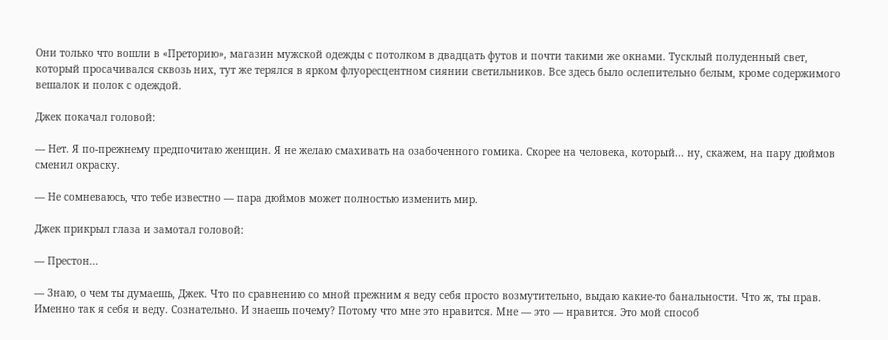Они только что вошли в «Преторию», магазин мужской одежды с потолком в двадцать футов и почти такими же окнами. Тусклый полуденный свет, который просачивался сквозь них, тут же терялся в ярком флуоресцентном сиянии светильников. Все здесь было ослепительно белым, кроме содержимого вешалок и полок с одеждой.

Джек покачал головой:

— Нет. Я по-прежнему предпочитаю женщин. Я не желаю смахивать на озабоченного гомика. Скорее на человека, который... ну, скажем, на пару дюймов сменил окраску.

— Не сомневаюсь, что тебе известно — пара дюймов может полностью изменить мир.

Джек прикрыл глаза и замотал головой:

— Престон...

— Знаю, о чем ты думаешь, Джек. Что по сравнению со мной прежним я веду себя просто возмутительно, выдаю какие-то банальности. Что ж, ты прав. Именно так я себя и веду. Сознательно. И знаешь почему? Потому что мне это нравится. Мне — это — нравится. Это мой способ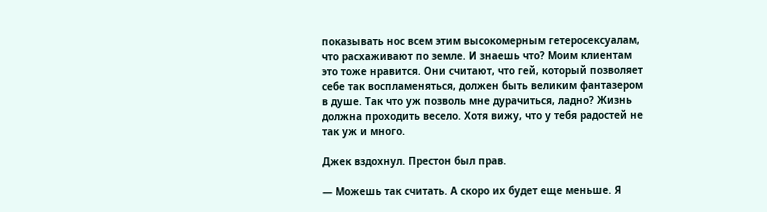показывать нос всем этим высокомерным гетеросексуалам, что расхаживают по земле. И знаешь что? Моим клиентам это тоже нравится. Они считают, что гей, который позволяет себе так воспламеняться, должен быть великим фантазером в душе. Так что уж позволь мне дурачиться, ладно? Жизнь должна проходить весело. Хотя вижу, что у тебя радостей не так уж и много.

Джек вздохнул. Престон был прав.

— Можешь так считать. А скоро их будет еще меньше. Я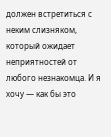должен встретиться с неким слизняком, который ожидает неприятностей от любого незнакомца. И я хочу — как бы это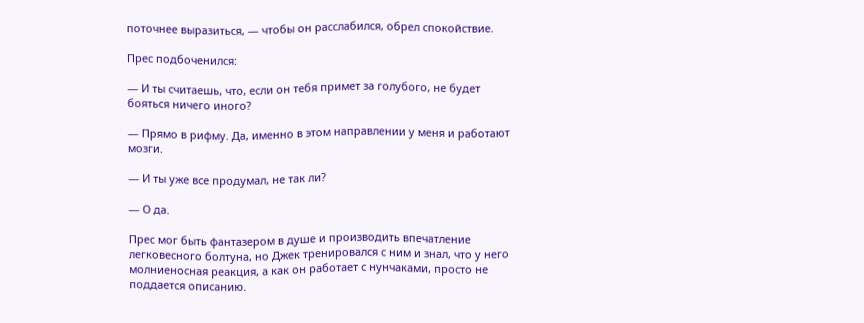поточнее выразиться, — чтобы он расслабился, обрел спокойствие.

Прес подбоченился:

— И ты считаешь, что, если он тебя примет за голубого, не будет бояться ничего иного?

— Прямо в рифму. Да, именно в этом направлении у меня и работают мозги.

— И ты уже все продумал, не так ли?

— О да.

Прес мог быть фантазером в душе и производить впечатление легковесного болтуна, но Джек тренировался с ним и знал, что у него молниеносная реакция, а как он работает с нунчаками, просто не поддается описанию.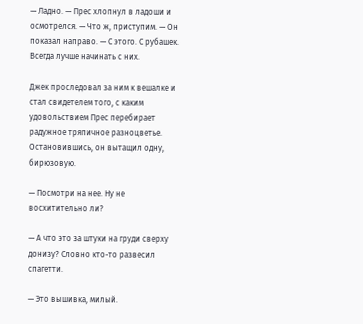— Ладно. — Прес хлопнул в ладоши и осмотрелся. — Что ж, приступим. — Он показал направо. — С этого. С рубашек. Всегда лучше начинать с них.

Джек проследовал за ним к вешалке и стал свидетелем того, с каким удовольствием Прес перебирает радужное тряпичное разноцветье. Остановившись, он вытащил одну, бирюзовую.

— Посмотри на нее. Ну не восхитительно ли?

— А что это за штуки на груди сверху донизу? Словно кто-то развесил спагетти.

— Это вышивка, милый.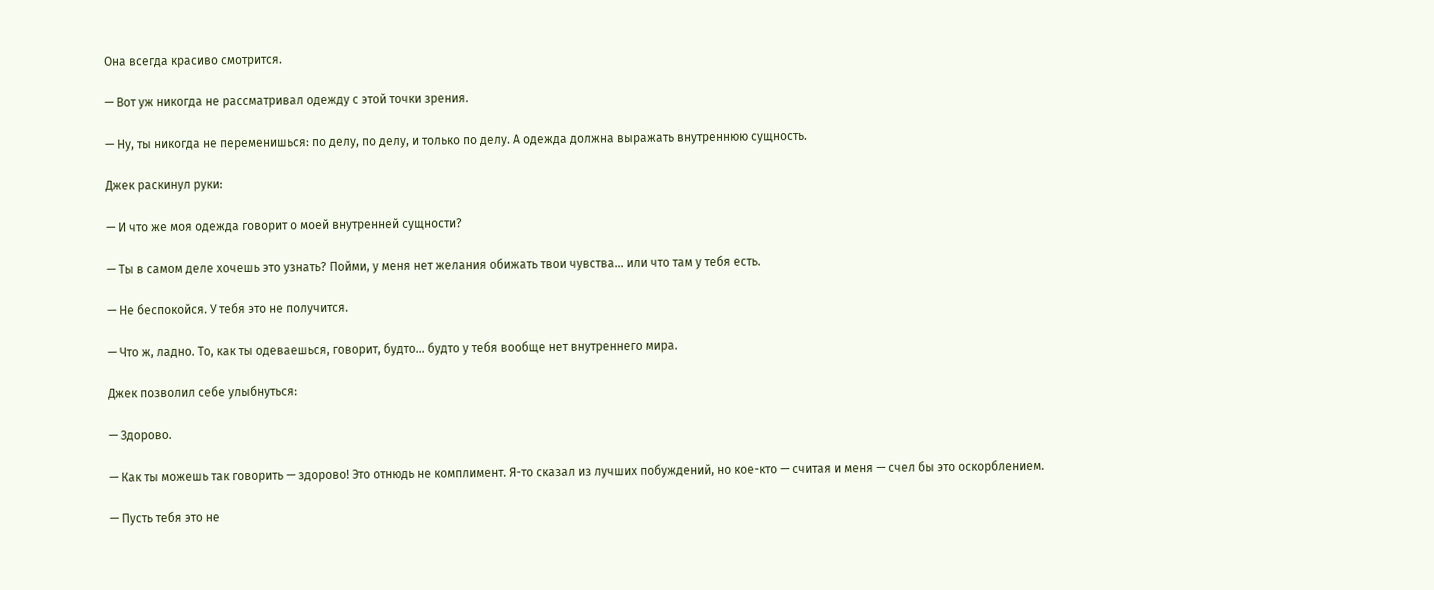Она всегда красиво смотрится.

— Вот уж никогда не рассматривал одежду с этой точки зрения.

— Ну, ты никогда не переменишься: по делу, по делу, и только по делу. А одежда должна выражать внутреннюю сущность.

Джек раскинул руки:

— И что же моя одежда говорит о моей внутренней сущности?

— Ты в самом деле хочешь это узнать? Пойми, у меня нет желания обижать твои чувства... или что там у тебя есть.

— Не беспокойся. У тебя это не получится.

— Что ж, ладно. То, как ты одеваешься, говорит, будто... будто у тебя вообще нет внутреннего мира.

Джек позволил себе улыбнуться:

— Здорово.

— Как ты можешь так говорить — здорово! Это отнюдь не комплимент. Я-то сказал из лучших побуждений, но кое-кто — считая и меня — счел бы это оскорблением.

— Пусть тебя это не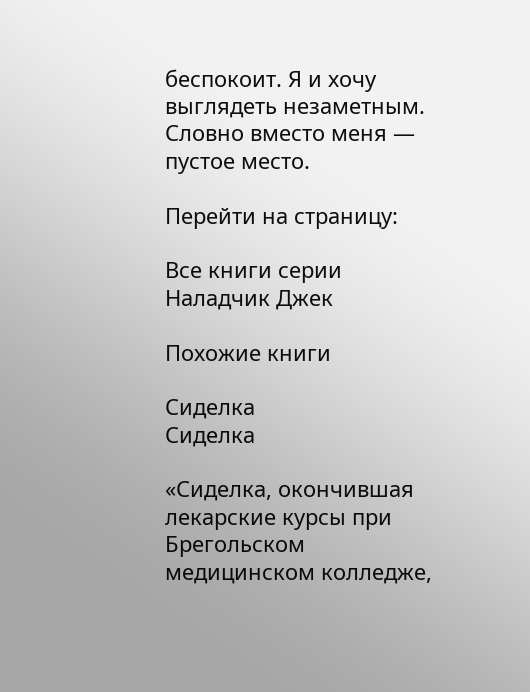беспокоит. Я и хочу выглядеть незаметным. Словно вместо меня — пустое место.

Перейти на страницу:

Все книги серии Наладчик Джек

Похожие книги

Сиделка
Сиделка

«Сиделка, окончившая лекарские курсы при Брегольском медицинском колледже,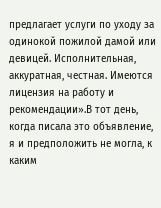предлагает услуги по уходу за одинокой пожилой дамой или девицей. Исполнительная, аккуратная, честная. Имеются лицензия на работу и рекомендации».В тот день, когда писала это объявление, я и предположить не могла, к каким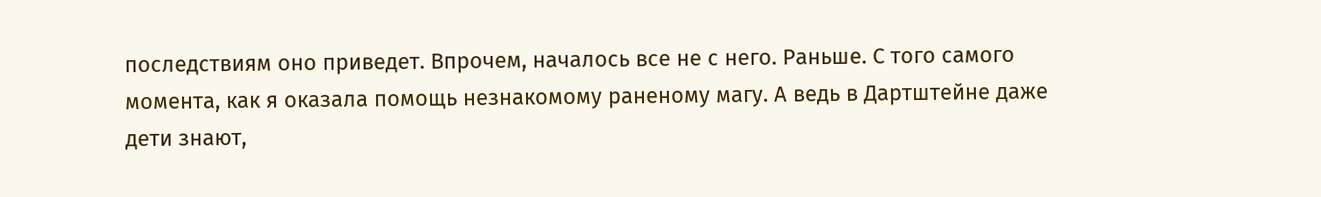последствиям оно приведет. Впрочем, началось все не с него. Раньше. С того самого момента, как я оказала помощь незнакомому раненому магу. А ведь в Дартштейне даже дети знают,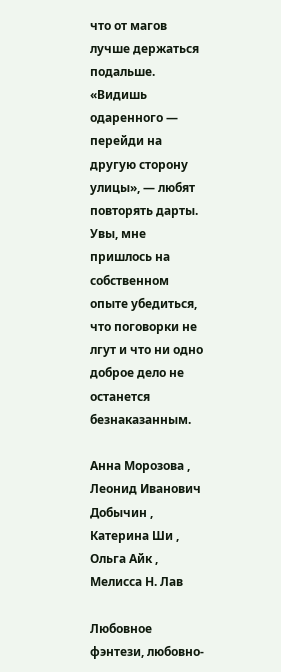что от магов лучше держаться подальше. «Видишь одаренного — перейди на другую сторону улицы», — любят повторять дарты. Увы, мне пришлось на собственном опыте убедиться, что поговорки не лгут и что ни одно доброе дело не останется безнаказанным.

Анна Морозова , Леонид Иванович Добычин , Катерина Ши , Ольга Айк , Мелисса Н. Лав

Любовное фэнтези, любовно-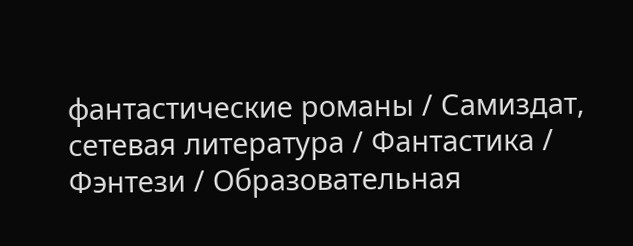фантастические романы / Самиздат, сетевая литература / Фантастика / Фэнтези / Образовательная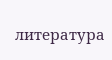литература